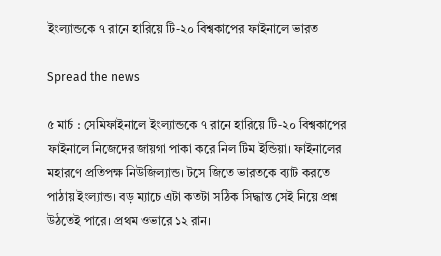ইংল্যান্ডকে ৭ রানে হারিয়ে টি-২০ বিশ্বকাপের ফাইনালে ভারত

Spread the news

৫ মার্চ : সেমিফাইনালে ইংল্যান্ডকে ৭ রানে হারিয়ে টি-২০ বিশ্বকাপের ফাইনালে নিজেদের জায়গা পাকা করে নিল টিম ইন্ডিয়া। ফাইনালের মহারণে প্রতিপক্ষ নিউজিল্যান্ড। টসে জিতে ভারতকে ব্যাট করতে পাঠায় ইংল্যান্ড। বড় ম্যাচে এটা কতটা সঠিক সিদ্ধান্ত সেই নিয়ে প্রশ্ন উঠতেই পারে। প্রথম ওভারে ১২ রান।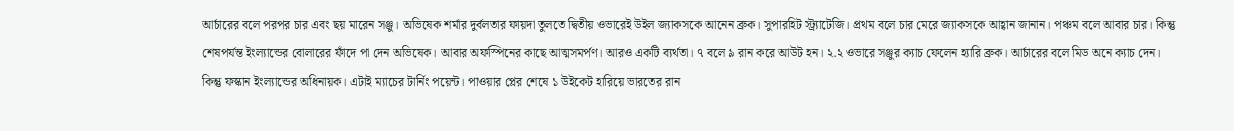আর্চারের বলে পরপর চার এবং ছয় মারেন সঞ্জু। অভিষেক শর্মার দুর্বলতার ফায়দা তুলতে দ্বিতীয় ওভারেই উইল জ্যাকসকে আনেন ব্রুক। সুপারহিট স্ট্র্যাটেজি। প্রথম বলে চার মেরে জ্যাকসকে আহ্বান জানান। পঞ্চম বলে আবার চার। কিন্তু শেষপর্যন্ত ইংল্যান্ডের বোলারের ফাঁদে পা দেন অভিষেক। আবার অফস্পিনের কাছে আত্মসমর্পণ। আরও একটি ব্যর্থতা। ৭ বলে ৯ রান করে আউট হন। ২.২ ওভারে সঞ্জুর ক্যাচ ফেলেন হ্যারি ব্রুক। আর্চারের বলে মিড অনে ক্যাচ দেন। কিন্তু ফস্কান ইংল্যান্ডের অধিনায়ক। এটাই ম্যাচের টার্নিং পয়েন্ট। পাওয়ার প্লের শেষে ১ উইকেট হারিয়ে ভারতের রান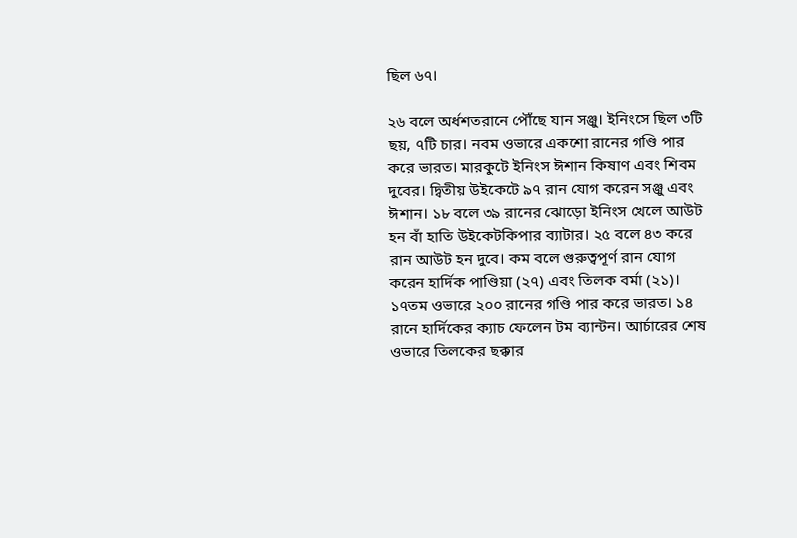ছিল ৬৭।

২৬ বলে অর্ধশতরানে পৌঁছে যান সঞ্জু। ইনিংসে ছিল ৩টি ছয়, ৭টি চার। নবম ওভারে একশো রানের গণ্ডি পার করে ভারত। মারকুটে ইনিংস ঈশান কিষাণ এবং শিবম দুবের।‌ দ্বিতীয় উইকেটে ৯৭ রান যোগ করেন সঞ্জু এবং ঈশান। ১৮ বলে ৩৯ রানের ঝোড়ো ইনিংস খেলে আউট হন বাঁ হাতি উইকেটকিপার ব্যাটার। ২৫ বলে ৪৩ করে রান আউট হন দুবে। কম বলে গুরুত্বপূর্ণ রান যোগ করেন হার্দিক পাণ্ডিয়া (২৭) এবং তিলক বর্মা (২১)। ১৭তম ওভারে ২০০ রানের গণ্ডি পার করে ভারত। ১৪ রানে হার্দিকের ক্যাচ ফেলেন টম ব্যান্টন। আর্চারের শেষ ওভারে তিলকের ছক্কার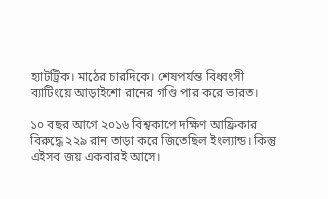হ্যাটট্রিক। মাঠের চারদিকে। শেষপর্যন্ত বিধ্বংসী ব্যাটিংয়ে আড়াইশো রানের গণ্ডি পার করে ভারত।

১০ বছর আগে ২০১৬ বিশ্বকাপে দক্ষিণ আফ্রিকার বিরুদ্ধে ২২৯ রান তাড়া করে জিতেছিল ইংল্যান্ড। কিন্তু এইসব জয় একবারই আসে।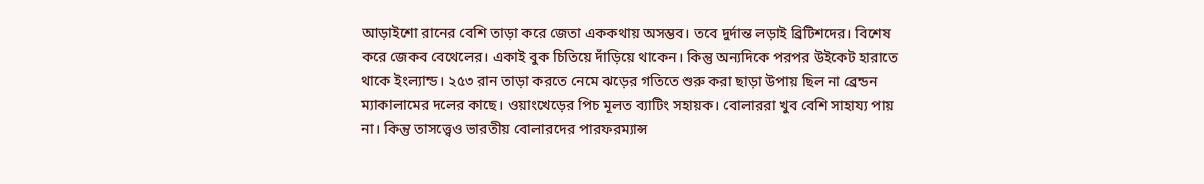আড়াইশো রানের বেশি তাড়া করে জেতা এককথায় অসম্ভব। তবে দুর্দান্ত লড়াই ব্রিটিশদের। বিশেষ করে জেকব বেথেলের। একাই বুক চিতিয়ে দাঁড়িয়ে থাকেন। কিন্তু অন্যদিকে পরপর উইকেট হারাতে থাকে ইংল্যান্ড। ২৫৩ রান তাড়া করতে নেমে ঝড়ের গতিতে শুরু করা ছাড়া উপায় ছিল না ব্রেন্ডন ম্যাকালামের দলের কাছে। ওয়াংখেড়ের পিচ মূলত ব্যাটিং সহায়ক। বোলাররা খুব বেশি সাহায্য পায় না। কিন্তু তাসত্ত্বেও ভারতীয় বোলারদের পারফরম্যান্স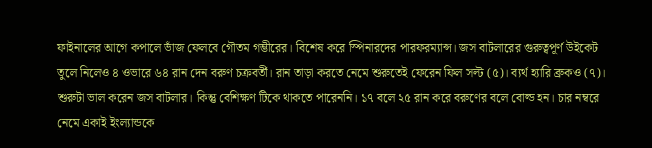ফাইনালের আগে কপালে ভাঁজ ফেলবে গৌতম গম্ভীরের। বিশেষ করে স্পিনারদের পারফরম্যান্স। জস বাটলারের গুরুত্বপূর্ণ উইকেট তুলে নিলেও ৪ ওভারে ৬৪ রান দেন বরুণ চক্রবর্তী। রান তাড়া করতে নেমে শুরুতেই ফেরেন ফিল সল্ট (৫)। ব্যর্থ হ্যারি ব্রুকও (৭)। শুরুটা ভাল করেন জস বাটলার। কিন্তু বেশিক্ষণ টিকে থাকতে পারেননি। ১৭ বলে ২৫ রান করে বরুণের বলে বোল্ড হন। চার নম্বরে নেমে একাই ইংল্যান্ডকে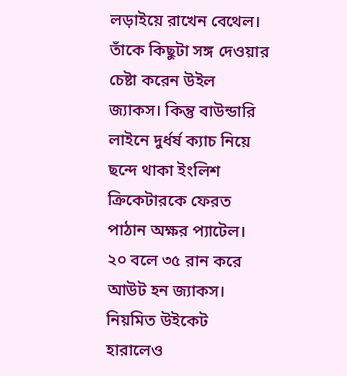লড়াইয়ে রাখেন বেথেল।‌ তাঁকে কিছুটা সঙ্গ দেওয়ার চেষ্টা করেন উইল জ্যাকস।‌ কিন্তু বাউন্ডারি লাইনে দুর্ধর্ষ ক্যাচ নিয়ে ছন্দে থাকা ইংলিশ ক্রিকেটারকে ফেরত পাঠান অক্ষর প্যাটেল। ২০ বলে ৩৫ রান করে আউট হন জ্যাকস।‌ নিয়মিত উইকেট হারালেও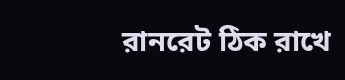রানরেট ঠিক রাখে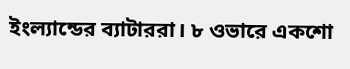ইংল্যান্ডের ব্যাটাররা। ৮ ওভারে একশো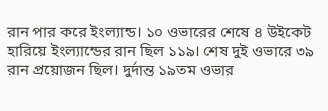রান পার করে ইংল্যান্ড। ১০ ওভারের শেষে ৪ উইকেট হারিয়ে ইংল্যান্ডের রান ছিল ১১৯। শেষ দুই ওভারে ৩৯ রান প্রয়োজন ছিল। দুর্দান্ত ১৯তম ওভার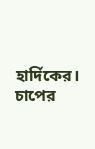হার্দিকের। চাপের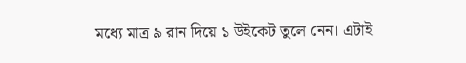মধ্যে মাত্র ৯ রান দিয়ে ১ উইকেট তুলে নেন। এটাই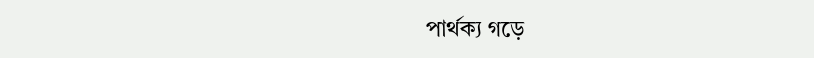পার্থক্য গড়ে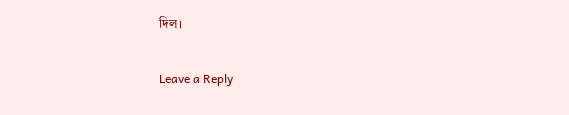দিল।

Leave a Reply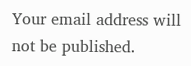Your email address will not be published.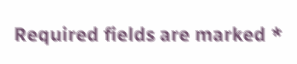Required fields are marked *